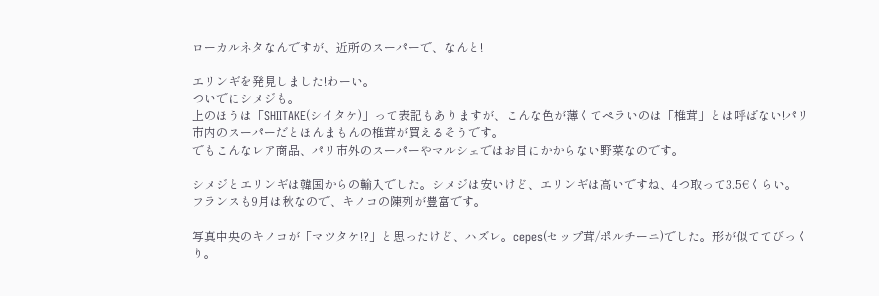ローカルネタなんですが、近所のスーパーで、なんと!

エリンギを発見しました!わーい。
ついでにシメジも。
上のほうは「SHIITAKE(シイタケ)」って表記もありますが、こんな色が薄くてペラいのは「椎茸」とは呼ばない!パリ市内のスーパーだとほんまもんの椎茸が買えるそうです。
でもこんなレア商品、パリ市外のスーパーやマルシェではお目にかからない野菜なのです。

シメジとエリンギは韓国からの輸入でした。シメジは安いけど、エリンギは高いですね、4つ取って3.5€くらい。
フランスも9月は秋なので、キノコの陳列が豊富です。

写真中央のキノコが「マツタケ!?」と思ったけど、ハズレ。cepes(セップ茸/ポルチーニ)でした。形が似ててびっくり。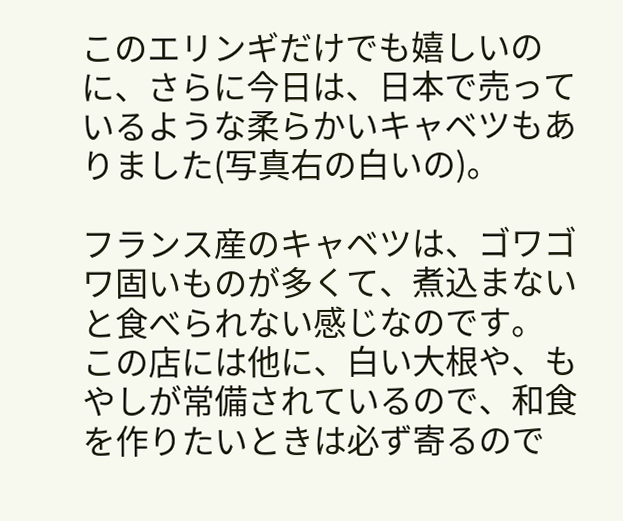このエリンギだけでも嬉しいのに、さらに今日は、日本で売っているような柔らかいキャベツもありました(写真右の白いの)。

フランス産のキャベツは、ゴワゴワ固いものが多くて、煮込まないと食べられない感じなのです。
この店には他に、白い大根や、もやしが常備されているので、和食を作りたいときは必ず寄るので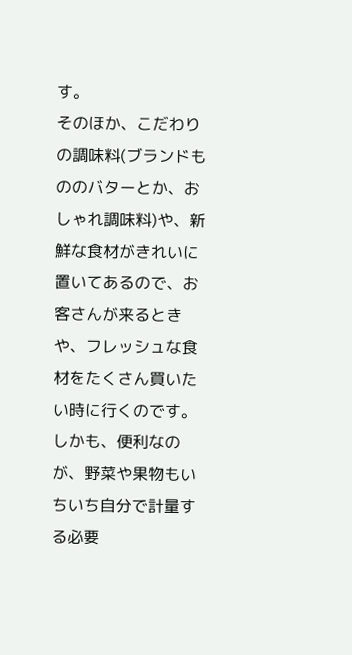す。
そのほか、こだわりの調味料(ブランドもののバターとか、おしゃれ調味料)や、新鮮な食材がきれいに置いてあるので、お客さんが来るときや、フレッシュな食材をたくさん買いたい時に行くのです。
しかも、便利なのが、野菜や果物もいちいち自分で計量する必要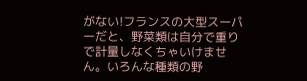がない!フランスの大型スーパーだと、野菜類は自分で重りで計量しなくちゃいけません。いろんな種類の野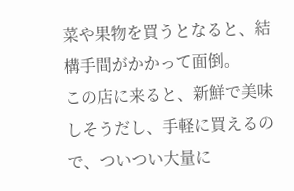菜や果物を買うとなると、結構手間がかかって面倒。
この店に来ると、新鮮で美味しそうだし、手軽に買えるので、ついつい大量に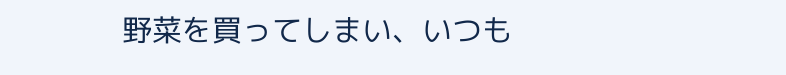野菜を買ってしまい、いつも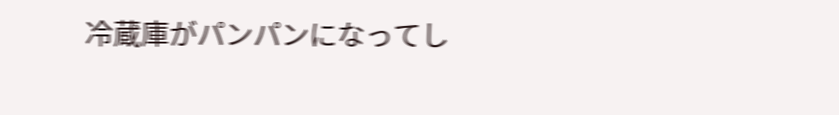冷蔵庫がパンパンになってし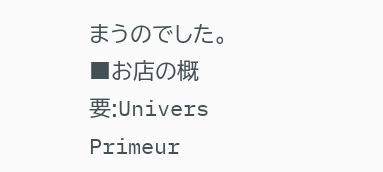まうのでした。
■お店の概要:Univers Primeur